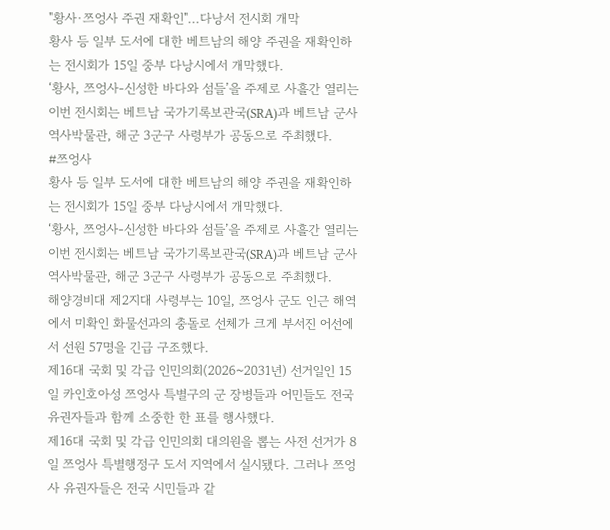"황사·쯔엉사 주권 재확인"...다낭서 전시회 개막
황사 등 일부 도서에 대한 베트남의 해양 주권을 재확인하는 전시회가 15일 중부 다낭시에서 개막했다.
‘황사, 쯔엉사-신성한 바다와 섬들’을 주제로 사흘간 열리는 이번 전시회는 베트남 국가기록보관국(SRA)과 베트남 군사역사박물관, 해군 3군구 사령부가 공동으로 주최했다.
#쯔엉사
황사 등 일부 도서에 대한 베트남의 해양 주권을 재확인하는 전시회가 15일 중부 다낭시에서 개막했다.
‘황사, 쯔엉사-신성한 바다와 섬들’을 주제로 사흘간 열리는 이번 전시회는 베트남 국가기록보관국(SRA)과 베트남 군사역사박물관, 해군 3군구 사령부가 공동으로 주최했다.
해양경비대 제2지대 사령부는 10일, 쯔엉사 군도 인근 해역에서 미확인 화물선과의 충돌로 선체가 크게 부서진 어선에서 선원 57명을 긴급 구조했다.
제16대 국회 및 각급 인민의회(2026~2031년) 선거일인 15일 카인호아성 쯔엉사 특별구의 군 장병들과 어민들도 전국 유권자들과 함께 소중한 한 표를 행사했다.
제16대 국회 및 각급 인민의회 대의원을 뽑는 사전 선거가 8일 쯔엉사 특별행정구 도서 지역에서 실시됐다. 그러나 쯔엉사 유권자들은 전국 시민들과 같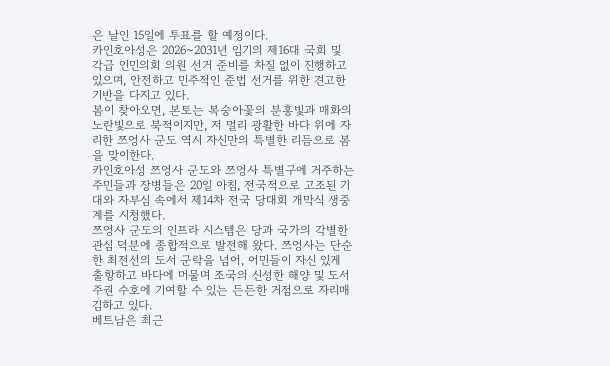은 날인 15일에 투표를 할 예정이다.
카인호아성은 2026~2031년 임기의 제16대 국회 및 각급 인민의회 의원 선거 준비를 차질 없이 진행하고 있으며, 안전하고 민주적인 준법 선거를 위한 견고한 기반을 다지고 있다.
봄이 찾아오면, 본토는 복숭아꽃의 분홍빛과 매화의 노란빛으로 북적이지만, 저 멀리 광활한 바다 위에 자리한 쯔엉사 군도 역시 자신만의 특별한 리듬으로 봄을 맞이한다.
카인호아성 쯔엉사 군도와 쯔엉사 특별구에 거주하는 주민들과 장병들은 20일 아침, 전국적으로 고조된 기대와 자부심 속에서 제14차 전국 당대회 개막식 생중계를 시청했다.
쯔엉사 군도의 인프라 시스템은 당과 국가의 각별한 관심 덕분에 종합적으로 발전해 왔다. 쯔엉사는 단순한 최전선의 도서 군락을 넘어, 어민들이 자신 있게 출항하고 바다에 머물며 조국의 신성한 해양 및 도서 주권 수호에 기여할 수 있는 든든한 거점으로 자리매김하고 있다.
베트남은 최근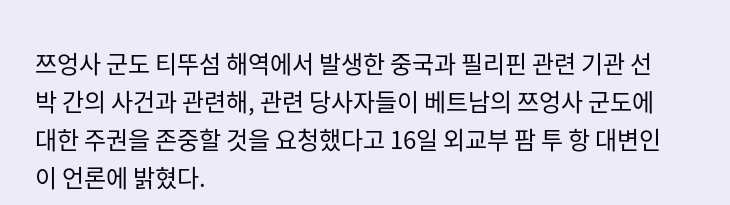쯔엉사 군도 티뚜섬 해역에서 발생한 중국과 필리핀 관련 기관 선박 간의 사건과 관련해, 관련 당사자들이 베트남의 쯔엉사 군도에 대한 주권을 존중할 것을 요청했다고 16일 외교부 팜 투 항 대변인이 언론에 밝혔다.